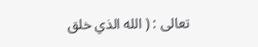تعالى : ( الله الذي خلق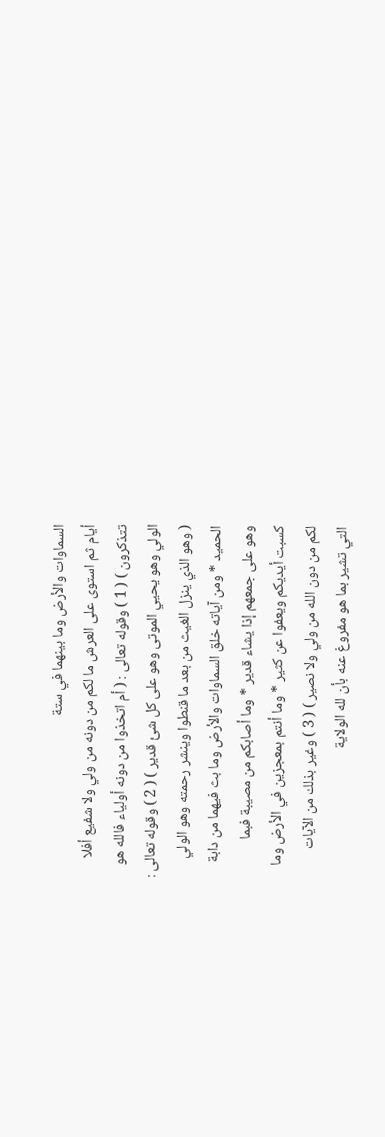السماوات والأرض وما بينهما في ستة
أيام ثم استوى على العرش ما لكم من دونه من ولي ولا شفيع أفلا
تتذكرون ) ( 1 ) وقوله تعالى : ( أم اتخذوا من دونه أولياء فالله هو
الولي وهو يحيي الموتى وهو على كل شئ قدير ) ( 2 ) وقوله تعالى :
( وهو الذي ينزل الغيث من بعد ما قنطوا وينشر رحمته وهو الولي
الحميد * ومن آياته خلق السماوات والأرض وما بث فيهما من دابة
وهو على جمعهم إذا يشاء قدير * وما أصابكم من مصيبة فبما
كسبت أيديكم ويعفوا عن كثير * وما أنتم بمعجزين في الأرض وما
لكم من دون الله من ولي ولا نصير ) ( 3 ) وغير بذلك من الآيات
التي تشير بما هو مفروغ عنه بأن لله الولاية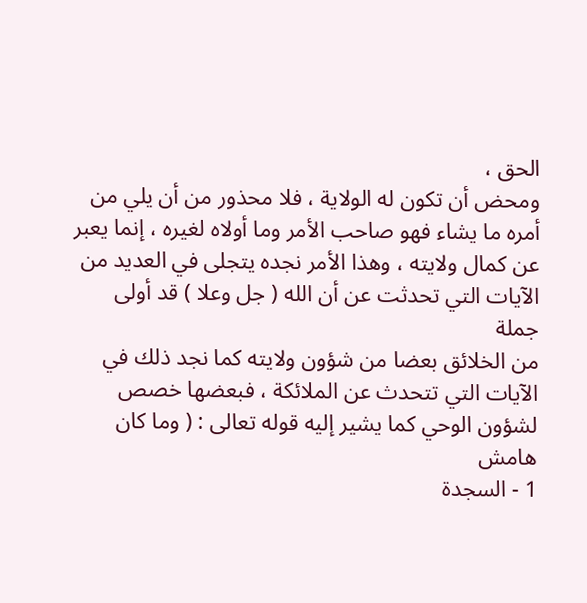الحق ،
ومحض أن تكون له الولاية ، فلا محذور من أن يلي من
أمره ما يشاء فهو صاحب الأمر وما أولاه لغيره ، إنما يعبر
عن كمال ولايته ، وهذا الأمر نجده يتجلى في العديد من
الآيات التي تحدثت عن أن الله ( جل وعلا ) قد أولى جملة
من الخلائق بعضا من شؤون ولايته كما نجد ذلك في
الآيات التي تتحدث عن الملائكة ، فبعضها خصص
لشؤون الوحي كما يشير إليه قوله تعالى : ( وما كان
هامش
1 - السجدة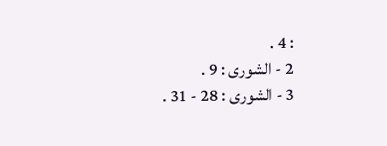: 4 .
2 - الشورى : 9 .
3 - الشورى : 28 - 31 .